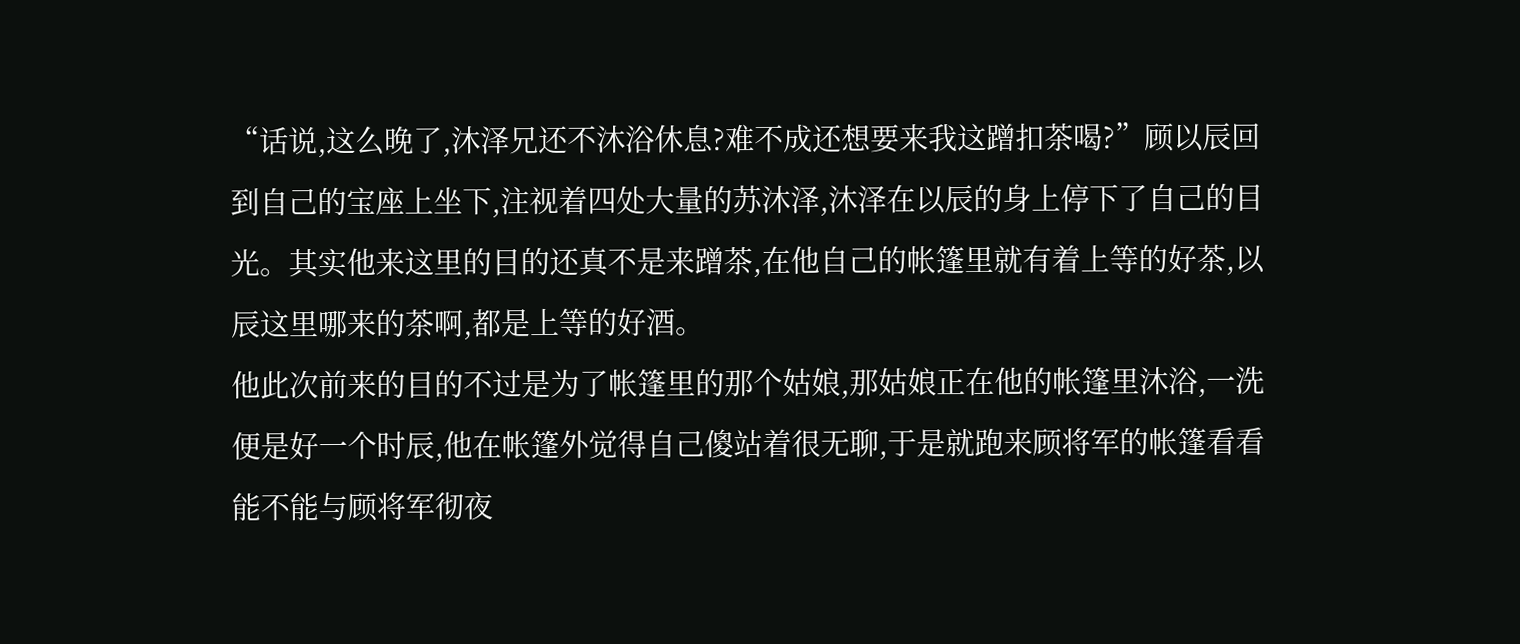“话说,这么晚了,沐泽兄还不沐浴休息?难不成还想要来我这蹭扣茶喝?”顾以辰回到自己的宝座上坐下,注视着四处大量的苏沐泽,沐泽在以辰的身上停下了自己的目光。其实他来这里的目的还真不是来蹭茶,在他自己的帐篷里就有着上等的好茶,以辰这里哪来的茶啊,都是上等的好酒。
他此次前来的目的不过是为了帐篷里的那个姑娘,那姑娘正在他的帐篷里沐浴,一洗便是好一个时辰,他在帐篷外觉得自己傻站着很无聊,于是就跑来顾将军的帐篷看看能不能与顾将军彻夜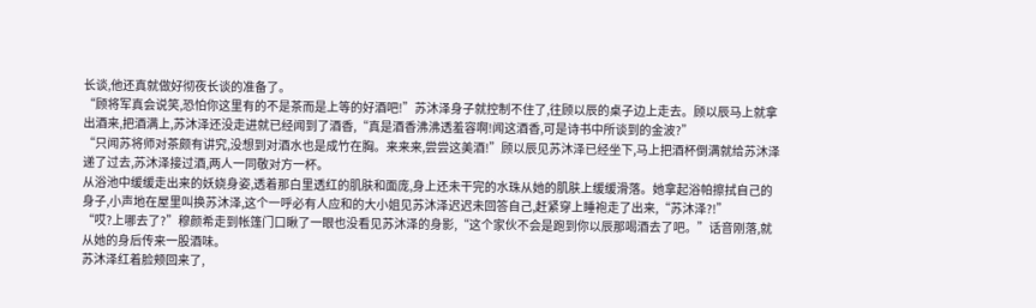长谈,他还真就做好彻夜长谈的准备了。
“顾将军真会说笑,恐怕你这里有的不是茶而是上等的好酒吧!”苏沐泽身子就控制不住了,往顾以辰的桌子边上走去。顾以辰马上就拿出酒来,把酒满上,苏沐泽还没走进就已经闻到了酒香,“真是酒香沸沸透羞容啊!闻这酒香,可是诗书中所谈到的金波?”
“只闻苏将师对茶颇有讲究,没想到对酒水也是成竹在胸。来来来,尝尝这美酒!”顾以辰见苏沐泽已经坐下,马上把酒杯倒满就给苏沐泽递了过去,苏沐泽接过酒,两人一同敬对方一杯。
从浴池中缓缓走出来的妖娆身姿,透着那白里透红的肌肤和面庞,身上还未干完的水珠从她的肌肤上缓缓滑落。她拿起浴帕擦拭自己的身子,小声地在屋里叫换苏沐泽,这个一呼必有人应和的大小姐见苏沐泽迟迟未回答自己,赶紧穿上睡袍走了出来,“苏沐泽?!”
“哎?上哪去了?”穆颜希走到帐篷门口瞅了一眼也没看见苏沐泽的身影,“这个家伙不会是跑到你以辰那喝酒去了吧。”话音刚落,就从她的身后传来一股酒味。
苏沐泽红着脸颊回来了,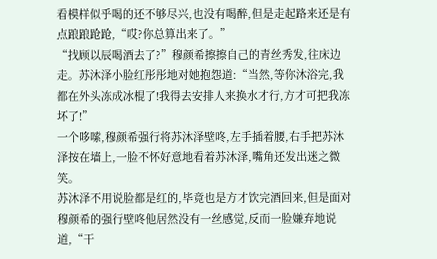看模样似乎喝的还不够尽兴,也没有喝醉,但是走起路来还是有点踉踉跄跄,“哎?你总算出来了。”
“找顾以辰喝酒去了?”穆颜希擦擦自己的青丝秀发,往床边走。苏沐泽小脸红彤彤地对她抱怨道:“当然,等你沐浴完,我都在外头冻成冰棍了!我得去安排人来换水才行,方才可把我冻坏了!”
一个哆嗦,穆颜希强行将苏沐泽壁咚,左手插着腰,右手把苏沐泽按在墙上,一脸不怀好意地看着苏沐泽,嘴角还发出迷之微笑。
苏沐泽不用说脸都是红的,毕竟也是方才饮完酒回来,但是面对穆颜希的强行壁咚他居然没有一丝感觉,反而一脸嫌弃地说道,“干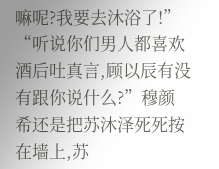嘛呢?我要去沐浴了!”
“听说你们男人都喜欢酒后吐真言,顾以辰有没有跟你说什么?”穆颜希还是把苏沐泽死死按在墙上,苏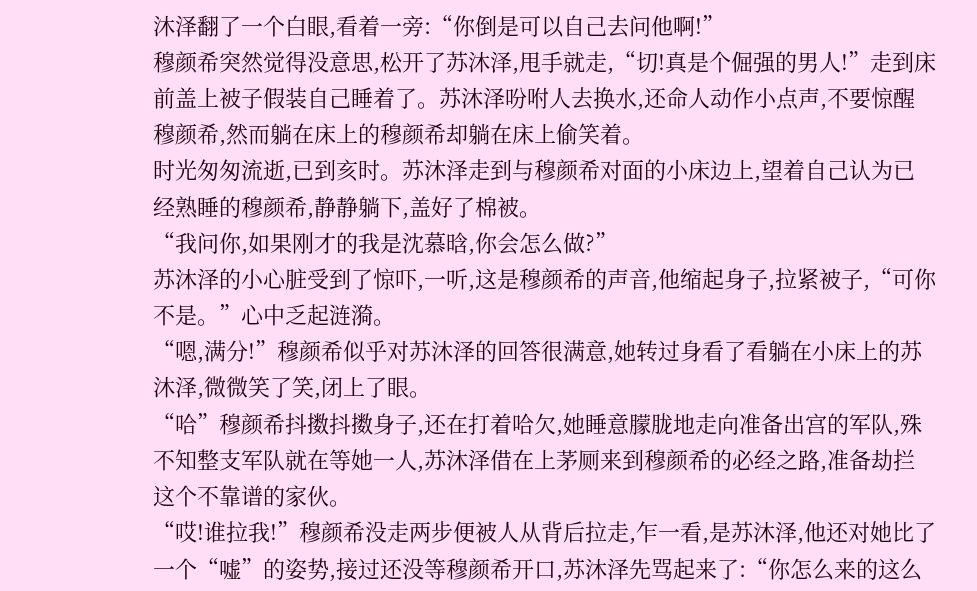沐泽翻了一个白眼,看着一旁:“你倒是可以自己去问他啊!”
穆颜希突然觉得没意思,松开了苏沐泽,甩手就走,“切!真是个倔强的男人!”走到床前盖上被子假装自己睡着了。苏沐泽吩咐人去换水,还命人动作小点声,不要惊醒穆颜希,然而躺在床上的穆颜希却躺在床上偷笑着。
时光匆匆流逝,已到亥时。苏沐泽走到与穆颜希对面的小床边上,望着自己认为已经熟睡的穆颜希,静静躺下,盖好了棉被。
“我问你,如果刚才的我是沈慕晗,你会怎么做?”
苏沐泽的小心脏受到了惊吓,一听,这是穆颜希的声音,他缩起身子,拉紧被子,“可你不是。”心中乏起涟漪。
“嗯,满分!”穆颜希似乎对苏沐泽的回答很满意,她转过身看了看躺在小床上的苏沐泽,微微笑了笑,闭上了眼。
“哈”穆颜希抖擞抖擞身子,还在打着哈欠,她睡意朦胧地走向准备出宫的军队,殊不知整支军队就在等她一人,苏沐泽借在上茅厕来到穆颜希的必经之路,准备劫拦这个不靠谱的家伙。
“哎!谁拉我!”穆颜希没走两步便被人从背后拉走,乍一看,是苏沐泽,他还对她比了一个“嘘”的姿势,接过还没等穆颜希开口,苏沐泽先骂起来了:“你怎么来的这么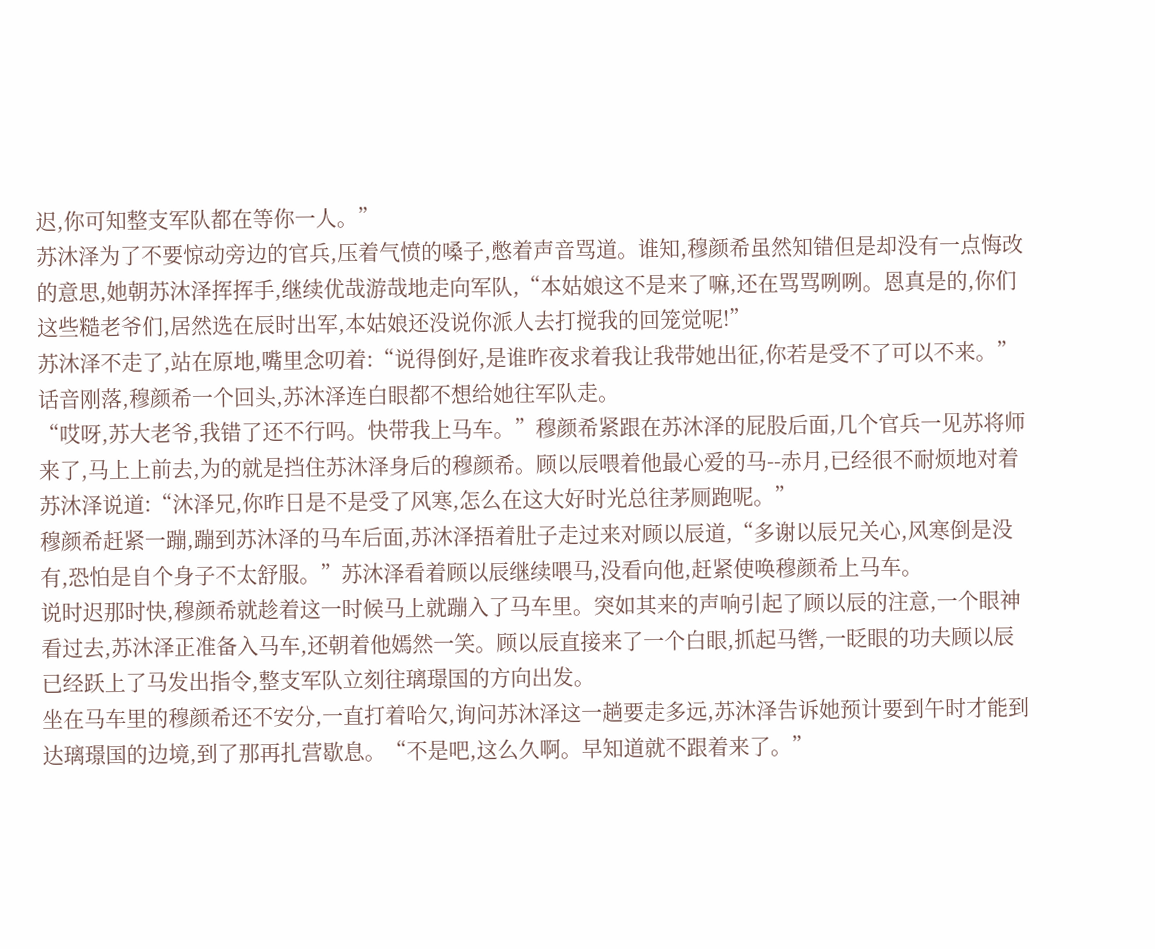迟,你可知整支军队都在等你一人。”
苏沐泽为了不要惊动旁边的官兵,压着气愤的嗓子,憋着声音骂道。谁知,穆颜希虽然知错但是却没有一点悔改的意思,她朝苏沐泽挥挥手,继续优哉游哉地走向军队,“本姑娘这不是来了嘛,还在骂骂咧咧。恩真是的,你们这些糙老爷们,居然选在辰时出军,本姑娘还没说你派人去打搅我的回笼觉呢!”
苏沐泽不走了,站在原地,嘴里念叨着:“说得倒好,是谁昨夜求着我让我带她出征,你若是受不了可以不来。”话音刚落,穆颜希一个回头,苏沐泽连白眼都不想给她往军队走。
“哎呀,苏大老爷,我错了还不行吗。快带我上马车。”穆颜希紧跟在苏沐泽的屁股后面,几个官兵一见苏将师来了,马上上前去,为的就是挡住苏沐泽身后的穆颜希。顾以辰喂着他最心爱的马--赤月,已经很不耐烦地对着苏沐泽说道:“沐泽兄,你昨日是不是受了风寒,怎么在这大好时光总往茅厕跑呢。”
穆颜希赶紧一蹦,蹦到苏沐泽的马车后面,苏沐泽捂着肚子走过来对顾以辰道,“多谢以辰兄关心,风寒倒是没有,恐怕是自个身子不太舒服。”苏沐泽看着顾以辰继续喂马,没看向他,赶紧使唤穆颜希上马车。
说时迟那时快,穆颜希就趁着这一时候马上就蹦入了马车里。突如其来的声响引起了顾以辰的注意,一个眼神看过去,苏沐泽正准备入马车,还朝着他嫣然一笑。顾以辰直接来了一个白眼,抓起马辔,一眨眼的功夫顾以辰已经跃上了马发出指令,整支军队立刻往璃璟国的方向出发。
坐在马车里的穆颜希还不安分,一直打着哈欠,询问苏沐泽这一趟要走多远,苏沐泽告诉她预计要到午时才能到达璃璟国的边境,到了那再扎营歇息。“不是吧,这么久啊。早知道就不跟着来了。”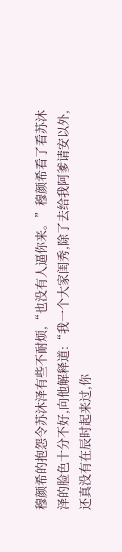穆颜希的抱怨令苏沐泽有些不耐烦,“也没有人逼你来。”穆颜希看了看苏沐泽的脸色十分不好,向他解释道:“我一个大家闺秀,除了去给我阿爹请安以外,还真没有在辰时起来过,你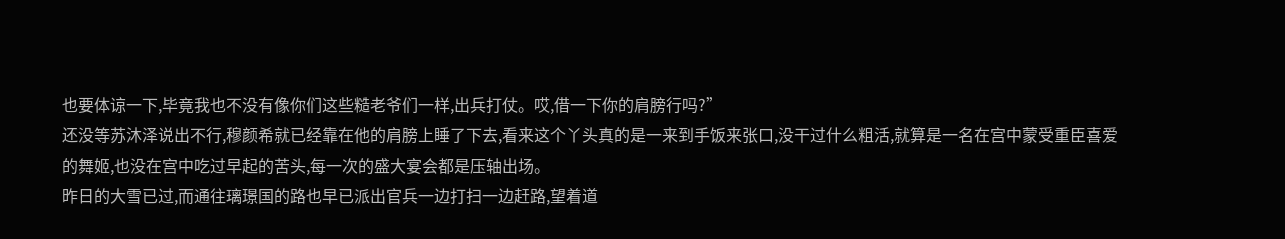也要体谅一下,毕竟我也不没有像你们这些糙老爷们一样,出兵打仗。哎,借一下你的肩膀行吗?”
还没等苏沐泽说出不行,穆颜希就已经靠在他的肩膀上睡了下去,看来这个丫头真的是一来到手饭来张口,没干过什么粗活,就算是一名在宫中蒙受重臣喜爱的舞姬,也没在宫中吃过早起的苦头,每一次的盛大宴会都是压轴出场。
昨日的大雪已过,而通往璃璟国的路也早已派出官兵一边打扫一边赶路,望着道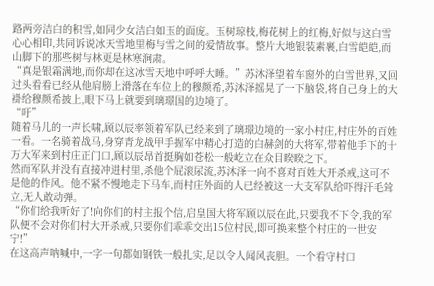路两旁洁白的积雪,如同少女洁白如玉的面庞。玉树琼枝,梅花树上的红梅,好似与这白雪心心相印,共同诉说冰天雪地里梅与雪之间的爱情故事。整片大地银装素裹,白雪皑皑,而山脚下的那些树与林更是林寒涧肃。
“真是银霜满地,而你却在这冰雪天地中呼呼大睡。”苏沐泽望着车窗外的白雪世界,又回过头看看已经从他肩膀上滑落在车位上的穆颜希,苏沐泽摇晃了一下脑袋,将自己身上的大褂给穆颜希披上,眼下马上就要到璃璟国的边境了。
“吁”
随着马儿的一声长啸,顾以辰率领着军队已经来到了璃璟边境的一家小村庄,村庄外的百姓一看。一名骑着战马,身穿青龙战甲手握军中精心打造的白赫剑的大将军,带着他手下的十万大军来到村庄正门口,顾以辰昂首挺胸如苍松一般屹立在众目睽睽之下。
然而军队并没有直接冲进村里,杀他个屁滚尿流,苏沐泽一向不喜对百姓大开杀戒,这可不是他的作风。他不紧不慢地走下马车,而村庄外面的人已经被这一大支军队给吓得汗毛耸立,无人敢动弹。
“你们给我听好了!向你们的村主报个信,启皇国大将军顾以辰在此,只要我不下令,我的军队便不会对你们村大开杀戒,只要你们乖乖交出15位村民,即可换来整个村庄的一世安宁!”
在这高声呐喊中,一字一句都如钢铁一般扎实,足以令人闻风丧胆。一个看守村口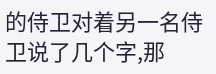的侍卫对着另一名侍卫说了几个字,那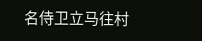名侍卫立马往村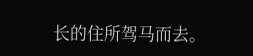长的住所驾马而去。